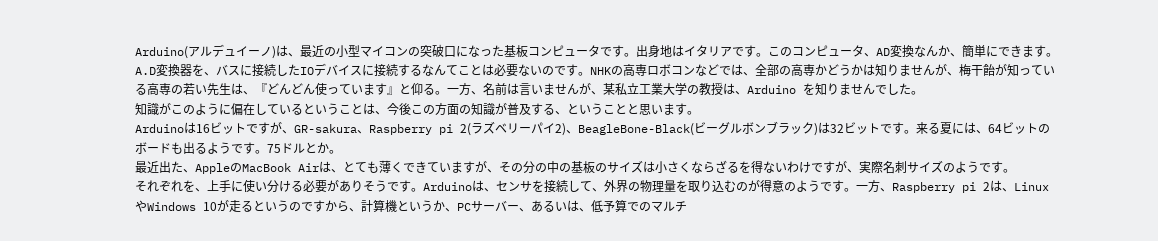Arduino(アルデュイーノ)は、最近の小型マイコンの突破口になった基板コンピュータです。出身地はイタリアです。このコンピュータ、AD変換なんか、簡単にできます。A.D変換器を、バスに接続したIOデバイスに接続するなんてことは必要ないのです。NHKの高専ロボコンなどでは、全部の高専かどうかは知りませんが、梅干飴が知っている高専の若い先生は、『どんどん使っています』と仰る。一方、名前は言いませんが、某私立工業大学の教授は、Arduino を知りませんでした。
知識がこのように偏在しているということは、今後この方面の知識が普及する、ということと思います。
Arduinoは16ビットですが、GR-sakura、Raspberry pi 2(ラズベリーパイ2)、BeagleBone-Black(ビーグルボンブラック)は32ビットです。来る夏には、64ビットのボードも出るようです。75ドルとか。
最近出た、AppleのMacBook Airは、とても薄くできていますが、その分の中の基板のサイズは小さくならざるを得ないわけですが、実際名刺サイズのようです。
それぞれを、上手に使い分ける必要がありそうです。Arduinoは、センサを接続して、外界の物理量を取り込むのが得意のようです。一方、Raspberry pi 2は、LinuxやWindows 10が走るというのですから、計算機というか、PCサーバー、あるいは、低予算でのマルチ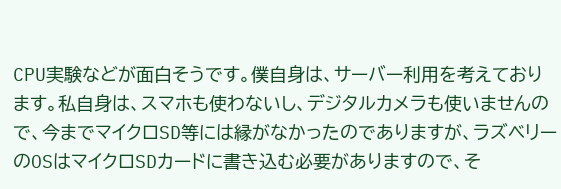CPU実験などが面白そうです。僕自身は、サーバー利用を考えております。私自身は、スマホも使わないし、デジタルカメラも使いませんので、今までマイクロSD等には縁がなかったのでありますが、ラズベリーのOSはマイクロSDカードに書き込む必要がありますので、そ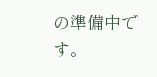の準備中です。